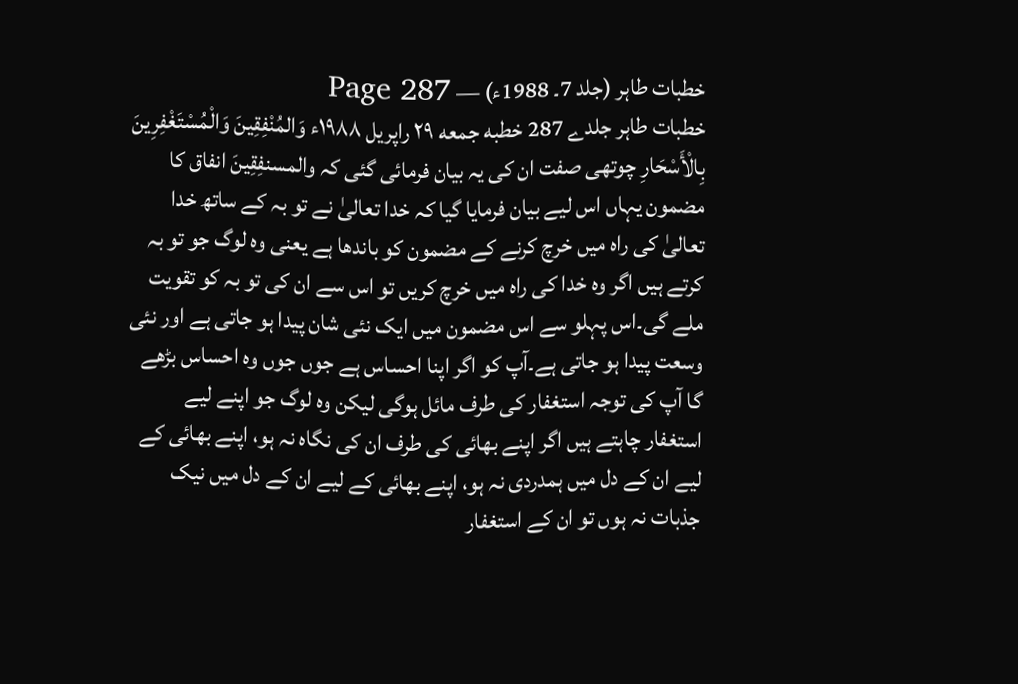خطبات طاہر (جلد 7۔ 1988ء) — Page 287
خطبات طاہر جلدے 287 خطبه جمعه ۲۹ راپریل ۱۹۸۸ء وَالمُنْفِقِينَ وَالْمُسْتَغْفِرِينَ بِالْأَسْحَارِ چوتھی صفت ان کی یہ بیان فرمائی گئی کہ والمسنفِقِينَ انفاق کا مضمون یہاں اس لیے بیان فرمایا گیا کہ خدا تعالیٰ نے تو بہ کے ساتھ خدا تعالیٰ کی راہ میں خرچ کرنے کے مضمون کو باندھا ہے یعنی وہ لوگ جو تو بہ کرتے ہیں اگر وہ خدا کی راہ میں خرچ کریں تو اس سے ان کی تو بہ کو تقویت ملے گی۔اس پہلو سے اس مضمون میں ایک نئی شان پیدا ہو جاتی ہے اور نئی وسعت پیدا ہو جاتی ہے۔آپ کو اگر اپنا احساس ہے جوں جوں وہ احساس بڑھے گا آپ کی توجہ استغفار کی طرف مائل ہوگی لیکن وہ لوگ جو اپنے لیے استغفار چاہتے ہیں اگر اپنے بھائی کی طرف ان کی نگاہ نہ ہو، اپنے بھائی کے لیے ان کے دل میں ہمدردی نہ ہو، اپنے بھائی کے لیے ان کے دل میں نیک جذبات نہ ہوں تو ان کے استغفار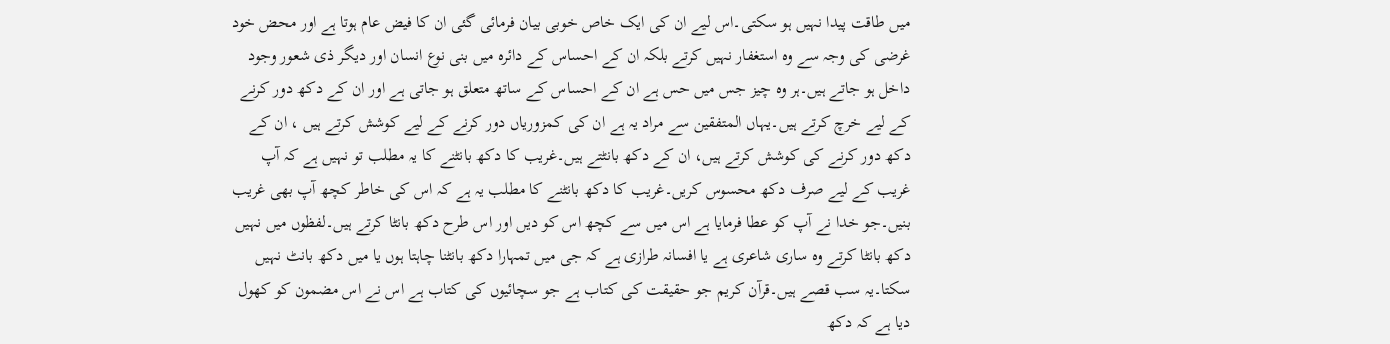میں طاقت پیدا نہیں ہو سکتی۔اس لیے ان کی ایک خاص خوبی بیان فرمائی گئی ان کا فیض عام ہوتا ہے اور محض خود غرضی کی وجہ سے وہ استغفار نہیں کرتے بلکہ ان کے احساس کے دائرہ میں بنی نوع انسان اور دیگر ذی شعور وجود داخل ہو جاتے ہیں۔ہر وہ چیز جس میں حس ہے ان کے احساس کے ساتھ متعلق ہو جاتی ہے اور ان کے دکھ دور کرنے کے لیے خرچ کرتے ہیں۔یہاں المتفقین سے مراد یہ ہے ان کی کمزوریاں دور کرنے کے لیے کوشش کرتے ہیں ، ان کے دکھ دور کرنے کی کوشش کرتے ہیں، ان کے دکھ بانٹتے ہیں۔غریب کا دکھ بانٹنے کا یہ مطلب تو نہیں ہے کہ آپ غریب کے لیے صرف دکھ محسوس کریں۔غریب کا دکھ بانٹنے کا مطلب یہ ہے کہ اس کی خاطر کچھ آپ بھی غریب بنیں۔جو خدا نے آپ کو عطا فرمایا ہے اس میں سے کچھ اس کو دیں اور اس طرح دکھ بانٹا کرتے ہیں۔لفظوں میں نہیں دکھ بانٹا کرتے وہ ساری شاعری ہے یا افسانہ طرازی ہے کہ جی میں تمہارا دکھ بانٹنا چاہتا ہوں یا میں دکھ بانٹ نہیں سکتا۔یہ سب قصے ہیں۔قرآن کریم جو حقیقت کی کتاب ہے جو سچائیوں کی کتاب ہے اس نے اس مضمون کو کھول دیا ہے کہ دکھ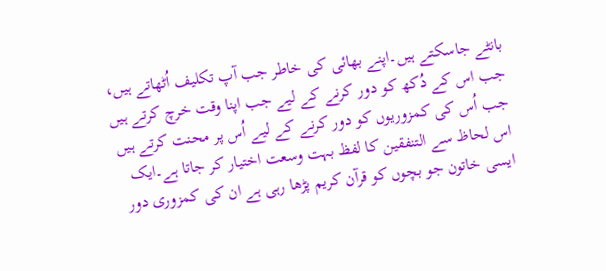بانٹے جاسکتے ہیں۔اپنے بھائی کی خاطر جب آپ تکلیف اُٹھاتے ہیں، جب اس کے دُکھ کو دور کرنے کے لیے جب اپنا وقت خرچ کرتے ہیں جب اُس کی کمزوریوں کو دور کرنے کے لیے اُس پر محنت کرتے ہیں اس لحاظ سے التنفقین کا لفظ بہت وسعت اختیار کر جاتا ہے۔ایک ایسی خاتون جو بچوں کو قرآن کریم پڑھا رہی ہے ان کی کمزوری دور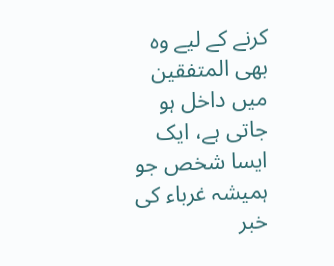کرنے کے لیے وہ بھی المتفقین میں داخل ہو جاتی ہے، ایک ایسا شخص جو ہمیشہ غرباء کی خبر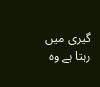گیری میں رہتا ہے وہ